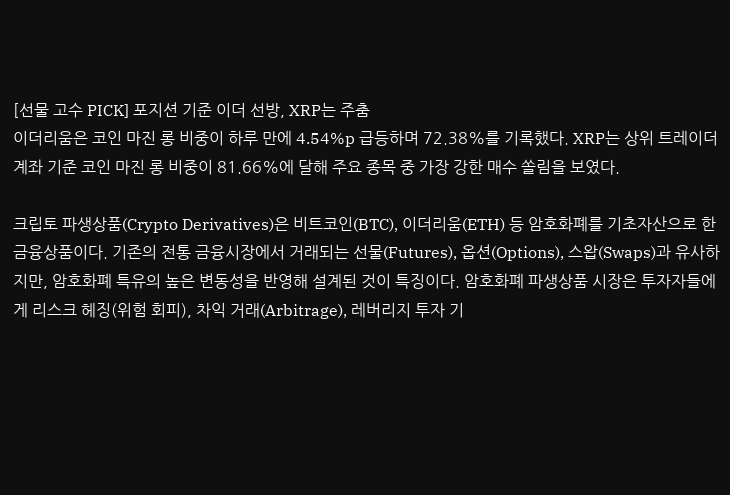[선물 고수 PICK] 포지션 기준 이더 선방, XRP는 주춤
이더리움은 코인 마진 롱 비중이 하루 만에 4.54%p 급등하며 72.38%를 기록했다. XRP는 상위 트레이더 계좌 기준 코인 마진 롱 비중이 81.66%에 달해 주요 종목 중 가장 강한 매수 쏠림을 보였다.

크립토 파생상품(Crypto Derivatives)은 비트코인(BTC), 이더리움(ETH) 등 암호화폐를 기초자산으로 한 금융상품이다. 기존의 전통 금융시장에서 거래되는 선물(Futures), 옵션(Options), 스왑(Swaps)과 유사하지만, 암호화폐 특유의 높은 변동성을 반영해 설계된 것이 특징이다. 암호화폐 파생상품 시장은 투자자들에게 리스크 헤징(위험 회피), 차익 거래(Arbitrage), 레버리지 투자 기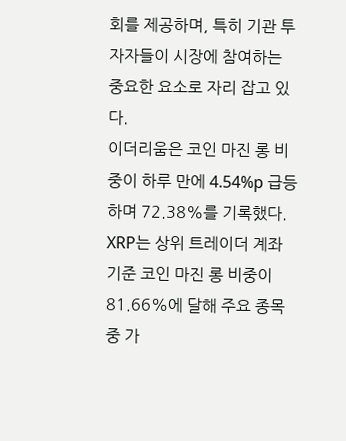회를 제공하며, 특히 기관 투자자들이 시장에 참여하는 중요한 요소로 자리 잡고 있다.
이더리움은 코인 마진 롱 비중이 하루 만에 4.54%p 급등하며 72.38%를 기록했다. XRP는 상위 트레이더 계좌 기준 코인 마진 롱 비중이 81.66%에 달해 주요 종목 중 가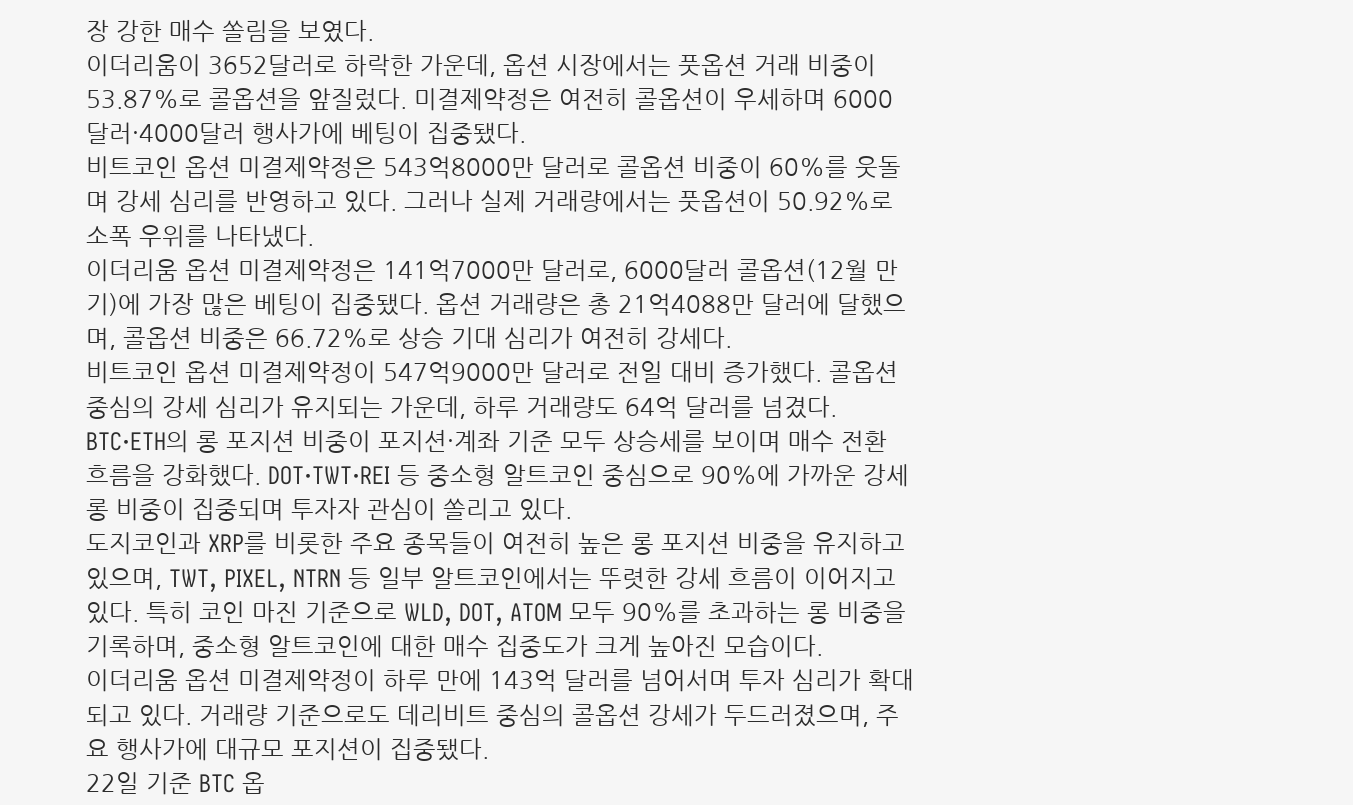장 강한 매수 쏠림을 보였다.
이더리움이 3652달러로 하락한 가운데, 옵션 시장에서는 풋옵션 거래 비중이 53.87%로 콜옵션을 앞질렀다. 미결제약정은 여전히 콜옵션이 우세하며 6000달러·4000달러 행사가에 베팅이 집중됐다.
비트코인 옵션 미결제약정은 543억8000만 달러로 콜옵션 비중이 60%를 웃돌며 강세 심리를 반영하고 있다. 그러나 실제 거래량에서는 풋옵션이 50.92%로 소폭 우위를 나타냈다.
이더리움 옵션 미결제약정은 141억7000만 달러로, 6000달러 콜옵션(12월 만기)에 가장 많은 베팅이 집중됐다. 옵션 거래량은 총 21억4088만 달러에 달했으며, 콜옵션 비중은 66.72%로 상승 기대 심리가 여전히 강세다.
비트코인 옵션 미결제약정이 547억9000만 달러로 전일 대비 증가했다. 콜옵션 중심의 강세 심리가 유지되는 가운데, 하루 거래량도 64억 달러를 넘겼다.
BTC·ETH의 롱 포지션 비중이 포지션·계좌 기준 모두 상승세를 보이며 매수 전환 흐름을 강화했다. DOT·TWT·REI 등 중소형 알트코인 중심으로 90%에 가까운 강세 롱 비중이 집중되며 투자자 관심이 쏠리고 있다.
도지코인과 XRP를 비롯한 주요 종목들이 여전히 높은 롱 포지션 비중을 유지하고 있으며, TWT, PIXEL, NTRN 등 일부 알트코인에서는 뚜렷한 강세 흐름이 이어지고 있다. 특히 코인 마진 기준으로 WLD, DOT, ATOM 모두 90%를 초과하는 롱 비중을 기록하며, 중소형 알트코인에 대한 매수 집중도가 크게 높아진 모습이다.
이더리움 옵션 미결제약정이 하루 만에 143억 달러를 넘어서며 투자 심리가 확대되고 있다. 거래량 기준으로도 데리비트 중심의 콜옵션 강세가 두드러졌으며, 주요 행사가에 대규모 포지션이 집중됐다.
22일 기준 BTC 옵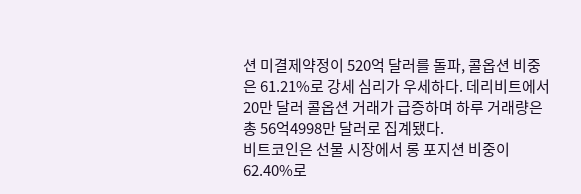션 미결제약정이 520억 달러를 돌파, 콜옵션 비중은 61.21%로 강세 심리가 우세하다. 데리비트에서 20만 달러 콜옵션 거래가 급증하며 하루 거래량은 총 56억4998만 달러로 집계됐다.
비트코인은 선물 시장에서 롱 포지션 비중이 62.40%로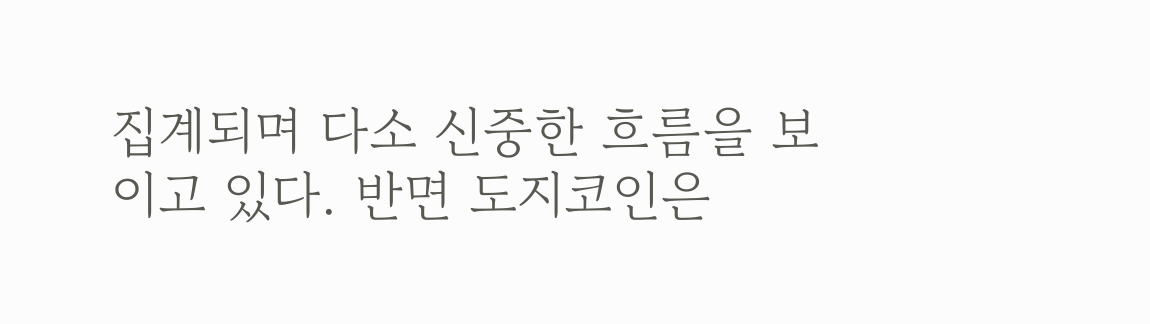집계되며 다소 신중한 흐름을 보이고 있다. 반면 도지코인은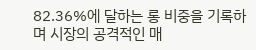82.36%에 달하는 롱 비중을 기록하며 시장의 공격적인 매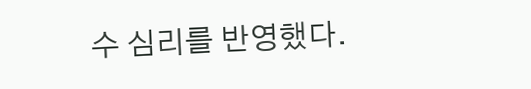수 심리를 반영했다.